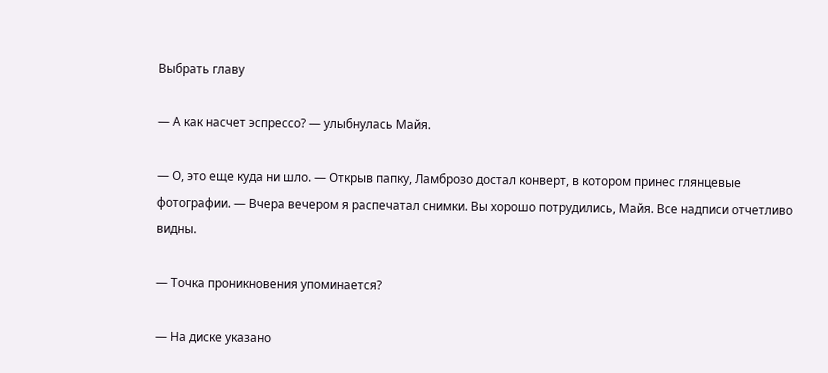Выбрать главу

— А как насчет эспрессо? — улыбнулась Майя.

— О, это еще куда ни шло. — Открыв папку, Ламброзо достал конверт, в котором принес глянцевые фотографии. — Вчера вечером я распечатал снимки. Вы хорошо потрудились, Майя. Все надписи отчетливо видны.

— Точка проникновения упоминается?

— На диске указано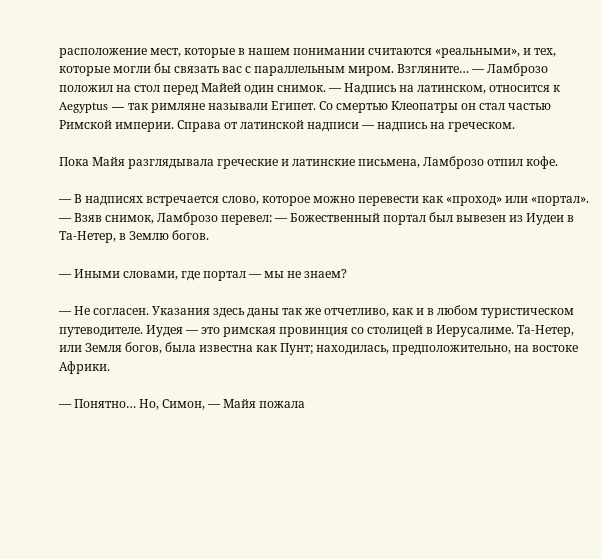расположение мест, которые в нашем понимании считаются «реальными», и тех, которые могли бы связать вас с параллельным миром. Взгляните… — Ламброзо положил на стол перед Майей один снимок. — Надпись на латинском, относится к Aegyptus — так римляне называли Египет. Со смертью Клеопатры он стал частью Римской империи. Справа от латинской надписи — надпись на греческом.

Пока Майя разглядывала греческие и латинские письмена, Ламброзо отпил кофе.

— В надписях встречается слово, которое можно перевести как «проход» или «портал». — Взяв снимок, Ламброзо перевел: — Божественный портал был вывезен из Иудеи в Та-Нетер, в Землю богов.

— Иными словами, где портал — мы не знаем?

— Не согласен. Указания здесь даны так же отчетливо, как и в любом туристическом путеводителе. Иудея — это римская провинция со столицей в Иерусалиме. Та-Нетер, или Земля богов, была известна как Пунт; находилась, предположительно, на востоке Африки.

— Понятно… Но, Симон, — Майя пожала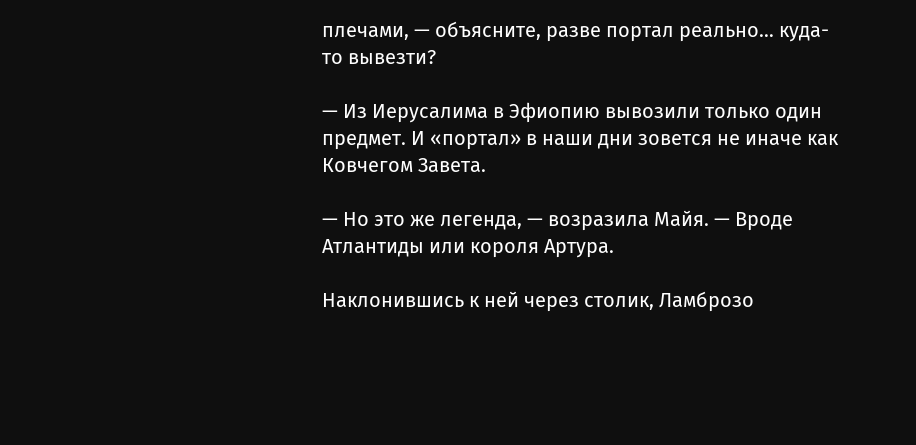плечами, — объясните, разве портал реально… куда-то вывезти?

— Из Иерусалима в Эфиопию вывозили только один предмет. И «портал» в наши дни зовется не иначе как Ковчегом Завета.

— Но это же легенда, — возразила Майя. — Вроде Атлантиды или короля Артура.

Наклонившись к ней через столик, Ламброзо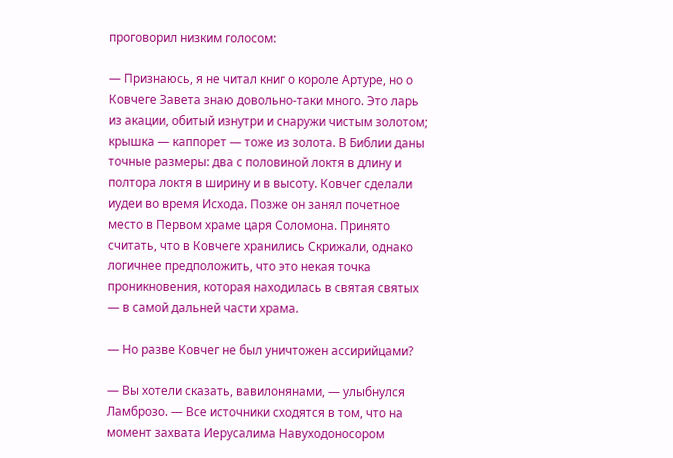проговорил низким голосом:

— Признаюсь, я не читал книг о короле Артуре, но о Ковчеге Завета знаю довольно-таки много. Это ларь из акации, обитый изнутри и снаружи чистым золотом; крышка — каппорет — тоже из золота. В Библии даны точные размеры: два с половиной локтя в длину и полтора локтя в ширину и в высоту. Ковчег сделали иудеи во время Исхода. Позже он занял почетное место в Первом храме царя Соломона. Принято считать, что в Ковчеге хранились Скрижали, однако логичнее предположить, что это некая точка проникновения, которая находилась в святая святых — в самой дальней части храма.

— Но разве Ковчег не был уничтожен ассирийцами?

— Вы хотели сказать, вавилонянами, — улыбнулся Ламброзо. — Все источники сходятся в том, что на момент захвата Иерусалима Навуходоносором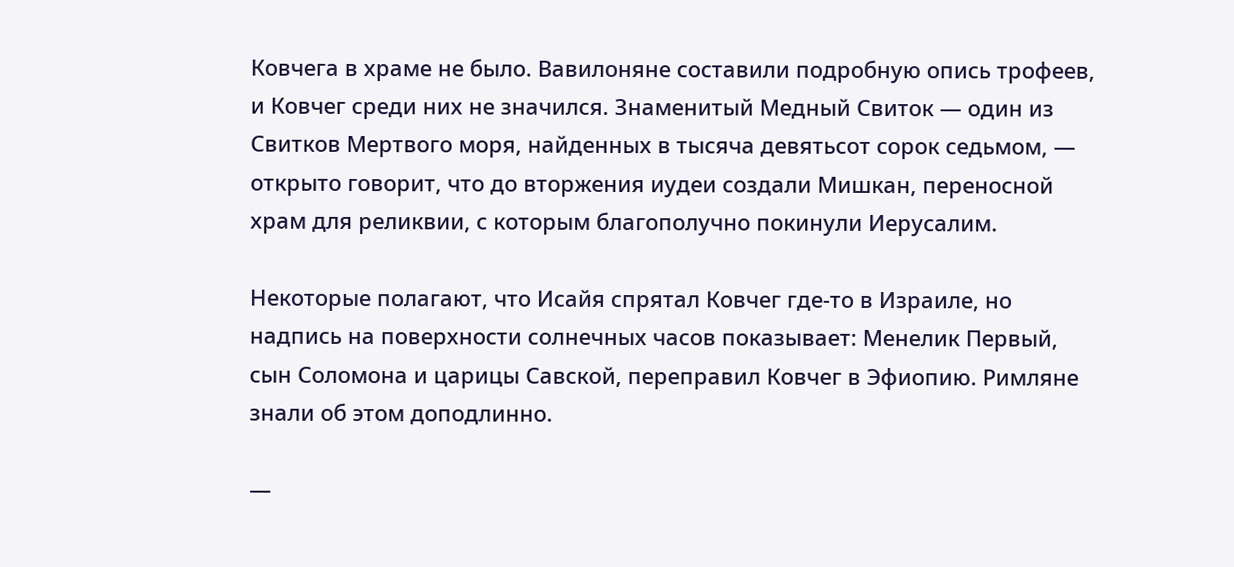Ковчега в храме не было. Вавилоняне составили подробную опись трофеев, и Ковчег среди них не значился. Знаменитый Медный Свиток — один из Свитков Мертвого моря, найденных в тысяча девятьсот сорок седьмом, — открыто говорит, что до вторжения иудеи создали Мишкан, переносной храм для реликвии, с которым благополучно покинули Иерусалим.

Некоторые полагают, что Исайя спрятал Ковчег где-то в Израиле, но надпись на поверхности солнечных часов показывает: Менелик Первый, сын Соломона и царицы Савской, переправил Ковчег в Эфиопию. Римляне знали об этом доподлинно.

—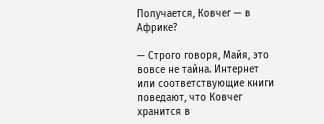Получается, Ковчег — в Африке?

— Строго говоря, Майя, это вовсе не тайна. Интернет или соответствующие книги поведают, что Ковчег хранится в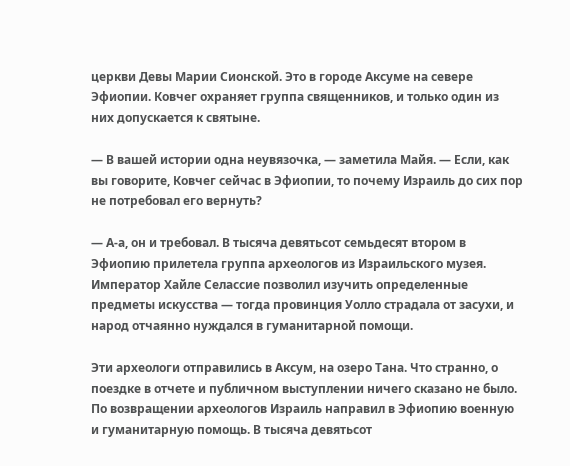церкви Девы Марии Сионской. Это в городе Аксуме на севере Эфиопии. Ковчег охраняет группа священников, и только один из них допускается к святыне.

— В вашей истории одна неувязочка, — заметила Майя. — Если, как вы говорите, Ковчег сейчас в Эфиопии, то почему Израиль до сих пор не потребовал его вернуть?

— А-а, он и требовал. В тысяча девятьсот семьдесят втором в Эфиопию прилетела группа археологов из Израильского музея. Император Хайле Селассие позволил изучить определенные предметы искусства — тогда провинция Уолло страдала от засухи, и народ отчаянно нуждался в гуманитарной помощи.

Эти археологи отправились в Аксум, на озеро Тана. Что странно, о поездке в отчете и публичном выступлении ничего сказано не было. По возвращении археологов Израиль направил в Эфиопию военную и гуманитарную помощь. В тысяча девятьсот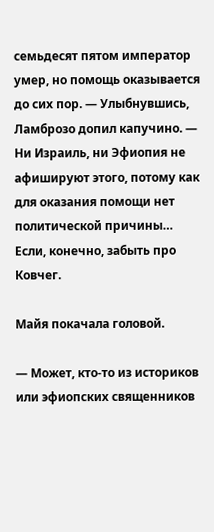семьдесят пятом император умер, но помощь оказывается до сих пор. — Улыбнувшись, Ламброзо допил капучино. — Ни Израиль, ни Эфиопия не афишируют этого, потому как для оказания помощи нет политической причины… Если, конечно, забыть про Ковчег.

Майя покачала головой.

— Может, кто-то из историков или эфиопских священников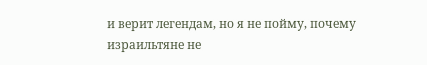и верит легендам, но я не пойму, почему израильтяне не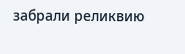забрали реликвию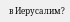в Иерусалим?